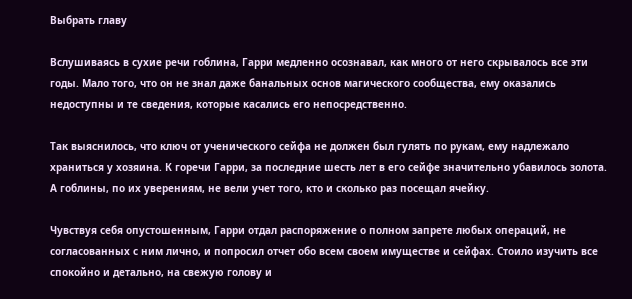Выбрать главу

Вслушиваясь в сухие речи гоблина, Гарри медленно осознавал, как много от него скрывалось все эти годы. Мало того, что он не знал даже банальных основ магического сообщества, ему оказались недоступны и те сведения, которые касались его непосредственно.

Так выяснилось, что ключ от ученического сейфа не должен был гулять по рукам, ему надлежало храниться у хозяина. К горечи Гарри, за последние шесть лет в его сейфе значительно убавилось золота. А гоблины, по их уверениям, не вели учет того, кто и сколько раз посещал ячейку.

Чувствуя себя опустошенным, Гарри отдал распоряжение о полном запрете любых операций, не согласованных с ним лично, и попросил отчет обо всем своем имуществе и сейфах. Стоило изучить все спокойно и детально, на свежую голову и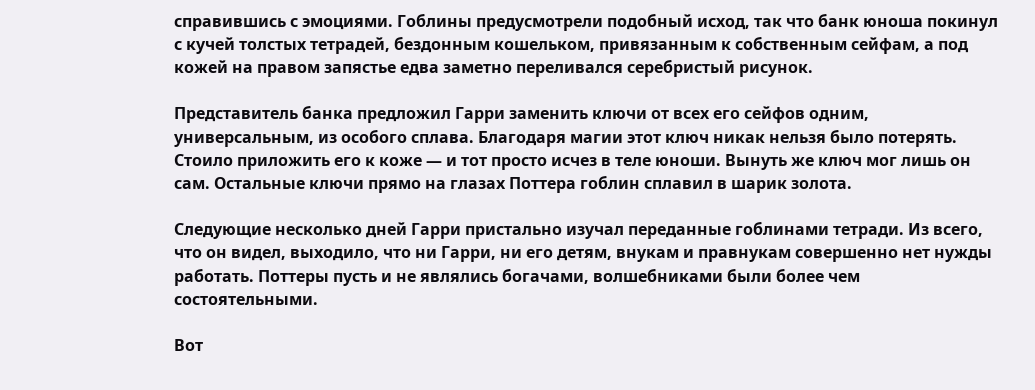справившись с эмоциями. Гоблины предусмотрели подобный исход, так что банк юноша покинул с кучей толстых тетрадей, бездонным кошельком, привязанным к собственным сейфам, а под кожей на правом запястье едва заметно переливался серебристый рисунок.

Представитель банка предложил Гарри заменить ключи от всех его сейфов одним, универсальным, из особого сплава. Благодаря магии этот ключ никак нельзя было потерять. Стоило приложить его к коже — и тот просто исчез в теле юноши. Вынуть же ключ мог лишь он сам. Остальные ключи прямо на глазах Поттера гоблин сплавил в шарик золота.

Следующие несколько дней Гарри пристально изучал переданные гоблинами тетради. Из всего, что он видел, выходило, что ни Гарри, ни его детям, внукам и правнукам совершенно нет нужды работать. Поттеры пусть и не являлись богачами, волшебниками были более чем состоятельными.

Вот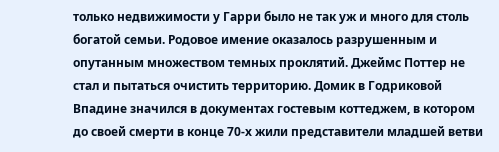только недвижимости у Гарри было не так уж и много для столь богатой семьи. Родовое имение оказалось разрушенным и опутанным множеством темных проклятий. Джеймс Поттер не стал и пытаться очистить территорию. Домик в Годриковой Впадине значился в документах гостевым коттеджем, в котором до своей смерти в конце 70-х жили представители младшей ветви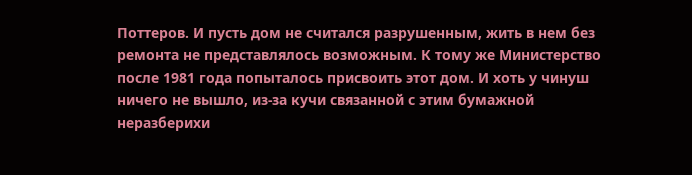Поттеров. И пусть дом не считался разрушенным, жить в нем без ремонта не представлялось возможным. К тому же Министерство после 1981 года попыталось присвоить этот дом. И хоть у чинуш ничего не вышло, из-за кучи связанной с этим бумажной неразберихи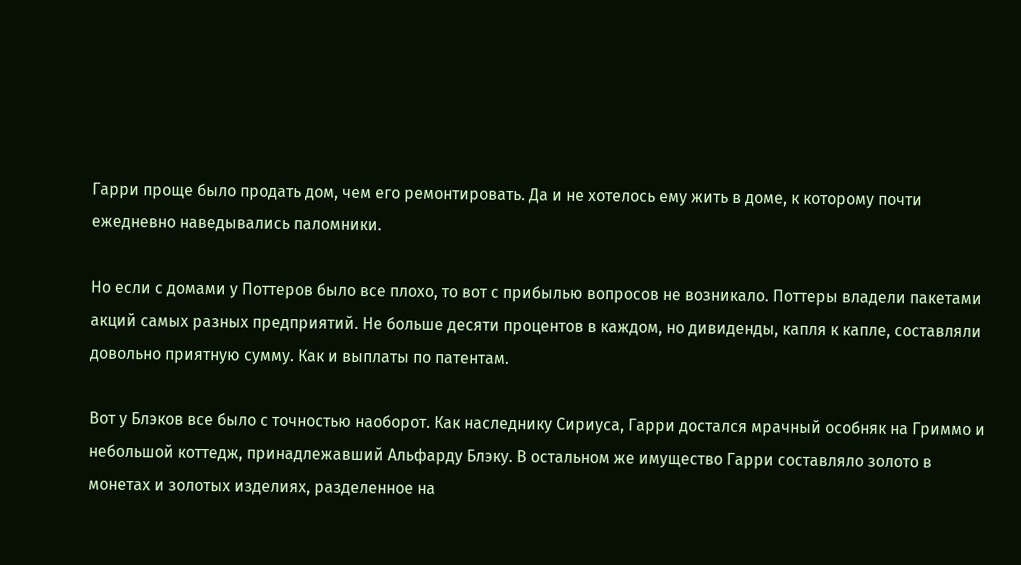Гарри проще было продать дом, чем его ремонтировать. Да и не хотелось ему жить в доме, к которому почти ежедневно наведывались паломники.

Но если с домами у Поттеров было все плохо, то вот с прибылью вопросов не возникало. Поттеры владели пакетами акций самых разных предприятий. Не больше десяти процентов в каждом, но дивиденды, капля к капле, составляли довольно приятную сумму. Как и выплаты по патентам.

Вот у Блэков все было с точностью наоборот. Как наследнику Сириуса, Гарри достался мрачный особняк на Гриммо и небольшой коттедж, принадлежавший Альфарду Блэку. В остальном же имущество Гарри составляло золото в монетах и золотых изделиях, разделенное на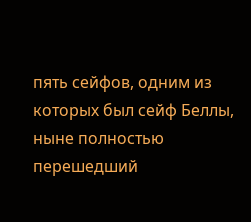пять сейфов, одним из которых был сейф Беллы, ныне полностью перешедший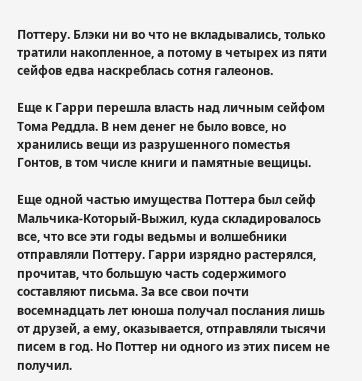Поттеру. Блэки ни во что не вкладывались, только тратили накопленное, а потому в четырех из пяти сейфов едва наскреблась сотня галеонов.

Еще к Гарри перешла власть над личным сейфом Тома Реддла. В нем денег не было вовсе, но хранились вещи из разрушенного поместья Гонтов, в том числе книги и памятные вещицы.

Еще одной частью имущества Поттера был сейф Мальчика-Который-Выжил, куда складировалось все, что все эти годы ведьмы и волшебники отправляли Поттеру. Гарри изрядно растерялся, прочитав, что большую часть содержимого составляют письма. За все свои почти восемнадцать лет юноша получал послания лишь от друзей, а ему, оказывается, отправляли тысячи писем в год. Но Поттер ни одного из этих писем не получил.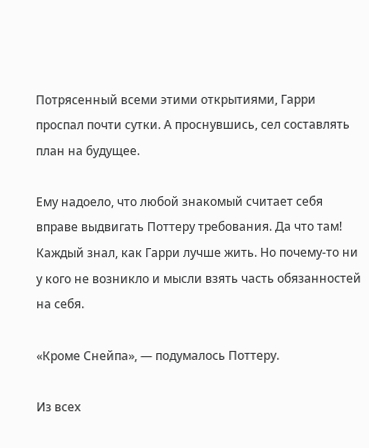Потрясенный всеми этими открытиями, Гарри проспал почти сутки. А проснувшись, сел составлять план на будущее.

Ему надоело, что любой знакомый считает себя вправе выдвигать Поттеру требования. Да что там! Каждый знал, как Гарри лучше жить. Но почему-то ни у кого не возникло и мысли взять часть обязанностей на себя.

«Кроме Снейпа», — подумалось Поттеру.

Из всех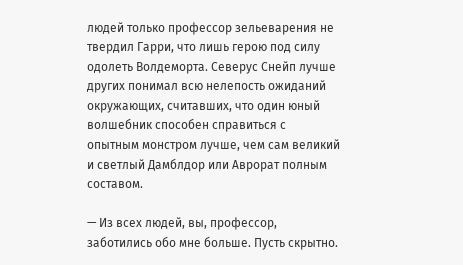людей только профессор зельеварения не твердил Гарри, что лишь герою под силу одолеть Волдеморта. Северус Снейп лучше других понимал всю нелепость ожиданий окружающих, считавших, что один юный волшебник способен справиться с опытным монстром лучше, чем сам великий и светлый Дамблдор или Аврорат полным составом.

— Из всех людей, вы, профессор, заботились обо мне больше. Пусть скрытно.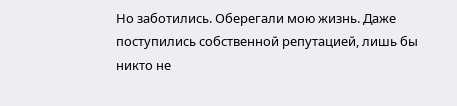Но заботились. Оберегали мою жизнь. Даже поступились собственной репутацией, лишь бы никто не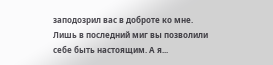заподозрил вас в доброте ко мне. Лишь в последний миг вы позволили себе быть настоящим. А я...